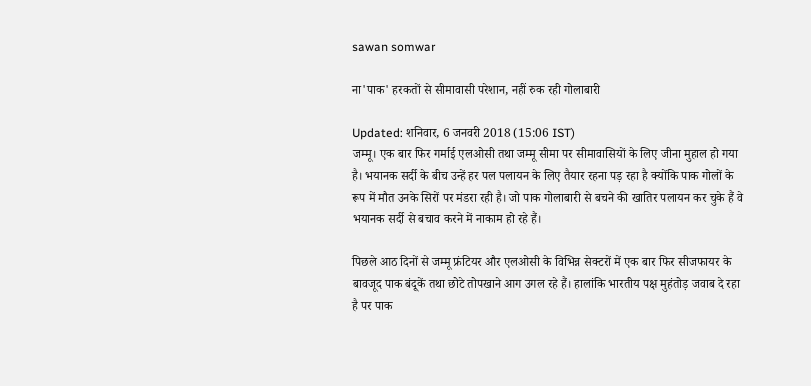sawan somwar

ना'पाक' हरकतों से सीमावासी परेशान, नहीं रुक रही गोलाबारी

Updated: शनिवार, 6 जनवरी 2018 (15:06 IST)
जम्मू। एक बार फिर गर्माई एलओसी तथा जम्मू सीमा पर सीमावासियों के लिए जीना मुहाल हो गया है। भयानक सर्दी के बीच उन्हें हर पल पलायन के लिए तैयार रहना पड़ रहा है क्योंकि पाक गोलों के रूप में मौत उनके सिरों पर मंडरा रही है। जो पाक गोलाबारी से बचने की खातिर पलायन कर चुके हैं वे भयानक सर्दी से बचाव करने में नाकाम हो रहे हैं।

पिछले आठ दिनों से जम्मू फ्रंटियर और एलओसी के विभिन्न सेक्टरों में एक बार फिर सीजफायर के बावजूद पाक बंदूकें तथा छोटे तोपखाने आग उगल रहे हैं। हालांकि भारतीय पक्ष मुहंतोड़ जवाब दे रहा है पर पाक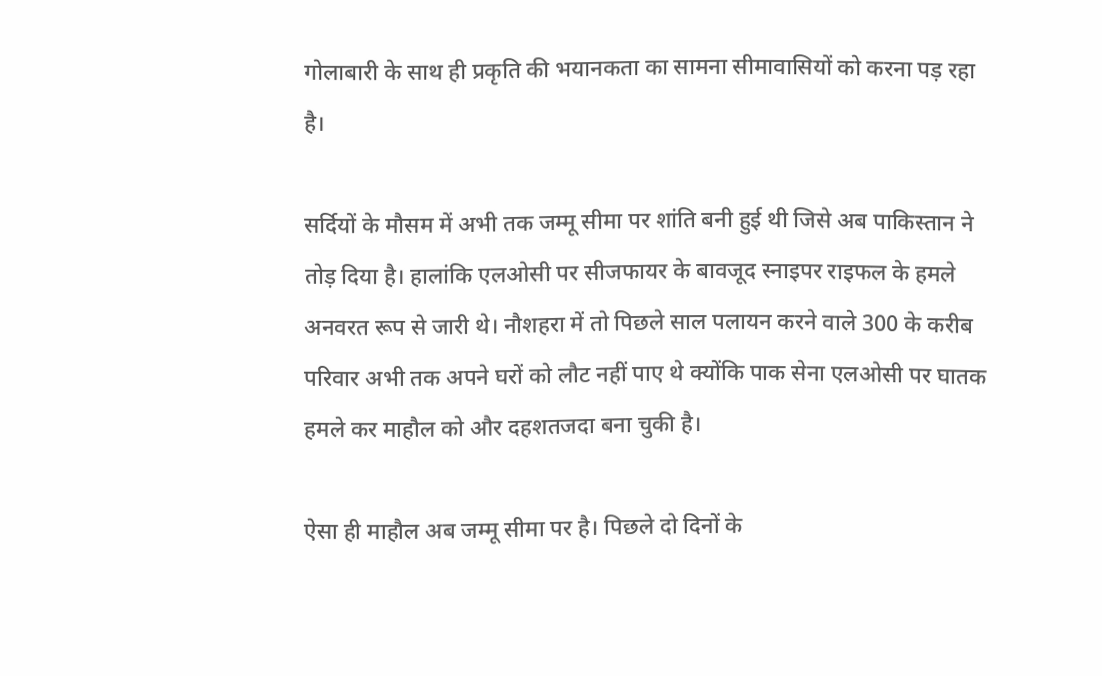गोलाबारी के साथ ही प्रकृति की भयानकता का सामना सीमावासियों को करना पड़ रहा है।

सर्दियों के मौसम में अभी तक जम्मू सीमा पर शांति बनी हुई थी जिसे अब पाकिस्तान ने तोड़ दिया है। हालांकि एलओसी पर सीजफायर के बावजूद स्नाइपर राइफल के हमले अनवरत रूप से जारी थे। नौशहरा में तो पिछले साल पलायन करने वाले 300 के करीब परिवार अभी तक अपने घरों को लौट नहीं पाए थे क्योंकि पाक सेना एलओसी पर घातक हमले कर माहौल को और दहशतजदा बना चुकी है।

ऐसा ही माहौल अब जम्मू सीमा पर है। पिछले दो दिनों के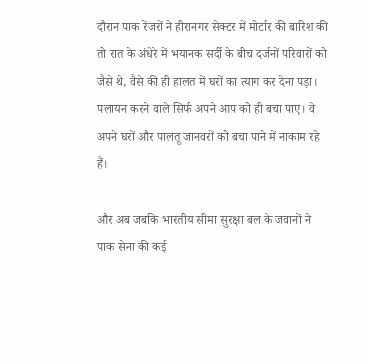दौरान पाक रेंजरों ने हीरानगर सेक्टर में मोर्टार की बारिश की तो रात के अंधेरे में भयानक सर्दी के बीच दर्जनों परिवारों को जैसे थे, वैसे की ही हालत में घरों का त्याग कर देना पड़ा। पलायन करने वाले सिर्फ अपने आप को ही बचा पाए। वे अपने घरों और पालतू जानवरों को बचा पाने में नाकाम रहे हैं।

और अब जबकि भारतीय सीमा सुरक्षा बल के जवानों ने पाक सेना की कई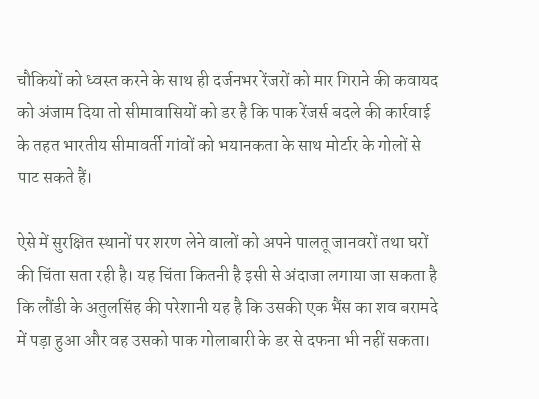चौकियों को ध्वस्त करने के साथ ही दर्जनभर रेंजरों को मार गिराने की कवायद को अंजाम दिया तो सीमावासियों को डर है कि पाक रेंजर्स बदले की कार्रवाई के तहत भारतीय सीमावर्ती गांवों को भयानकता के साथ मोर्टार के गोलों से पाट सकते हैं।

ऐसे में सुरक्षित स्थानों पर शरण लेने वालों को अपने पालतू जानवरों तथा घरों की चिंता सता रही है। यह चिंता कितनी है इसी से अंदाजा लगाया जा सकता है कि लौंडी के अतुलसिंह की परेशानी यह है कि उसकी एक भैंस का शव बरामदे में पड़ा हुआ और वह उसको पाक गोलाबारी के डर से दफना भी नहीं सकता।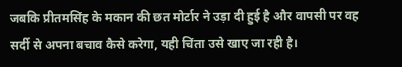जबकि प्रीतमसिंह के मकान की छत मोर्टार ने उड़ा दी हुई है और वापसी पर वह सर्दी से अपना बचाव कैसे करेगा, यही चिंता उसे खाए जा रही है।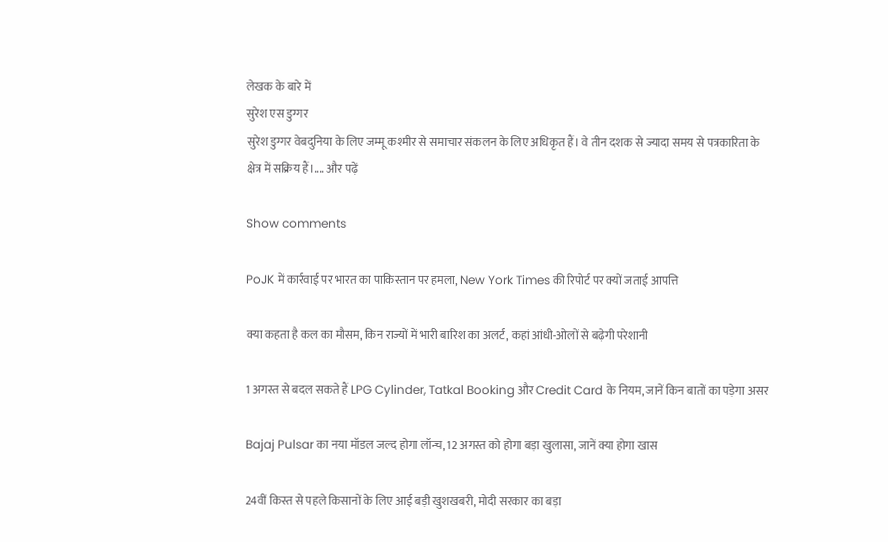लेखक के बारे में
सुरेश एस डुग्गर
सुरेश डुग्गर वेबदुनिया के लिए जम्मू कश्मीर से समाचार संकलन के लिए अधिकृत हैं। वे तीन दशक से ज्यादा समय से पत्रकारिता के क्षेत्र में सक्रिय हैं।.... और पढ़ें

Show comments

PoJK में कार्रवाई पर भारत का पाकिस्तान पर हमला, New York Times की रिपोर्ट पर क्यों जताई आपत्ति

क्या कहता है कल का मौसम, किन राज्यों में भारी बारिश का अलर्ट, कहां आंधी-ओलों से बढ़ेगी परेशानी

1 अगस्त से बदल सकते हैं LPG Cylinder, Tatkal Booking और Credit Card के नियम, जानें किन बातों का पड़ेगा असर

Bajaj Pulsar का नया मॉडल जल्द होगा लॉन्च, 12 अगस्त को होगा बड़ा खुलासा, जानें क्या होगा खास

24वीं किस्त से पहले किसानों के लिए आई बड़ी खुशखबरी, मोदी सरकार का बड़ा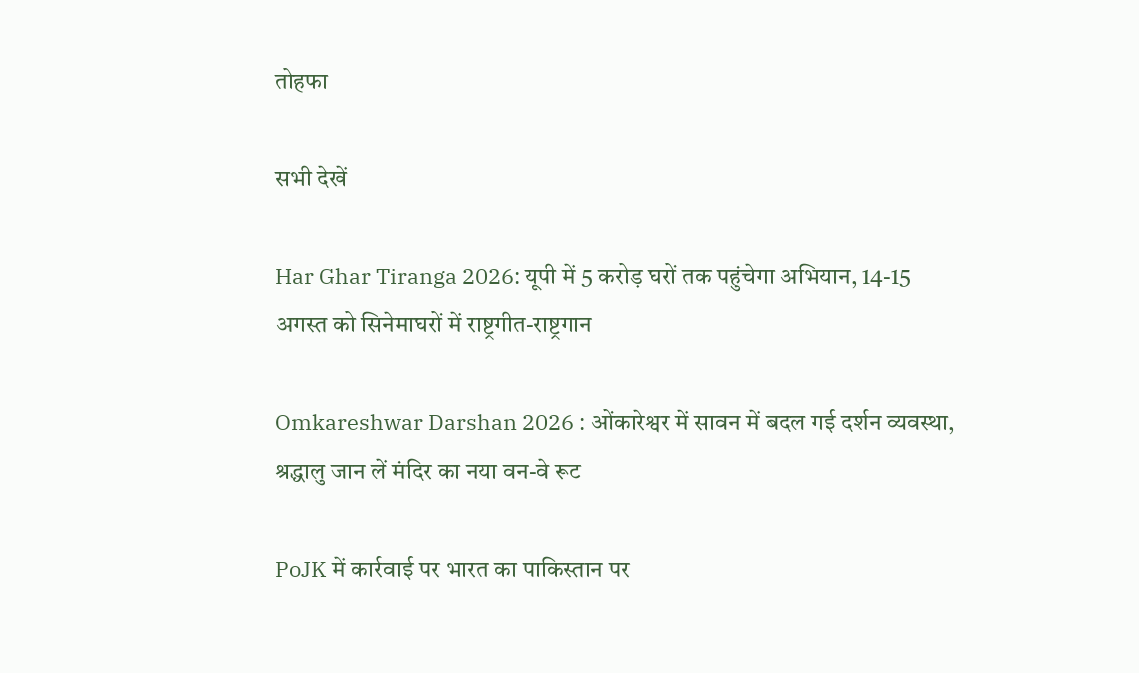तोहफा

सभी देखें

Har Ghar Tiranga 2026: यूपी में 5 करोड़ घरों तक पहुंचेगा अभियान, 14-15 अगस्त को सिनेमाघरों में राष्ट्रगीत-राष्ट्रगान

Omkareshwar Darshan 2026 : ओंकारेश्वर में सावन में बदल गई दर्शन व्यवस्था, श्रद्धालु जान लें मंदिर का नया वन-वे रूट

PoJK में कार्रवाई पर भारत का पाकिस्तान पर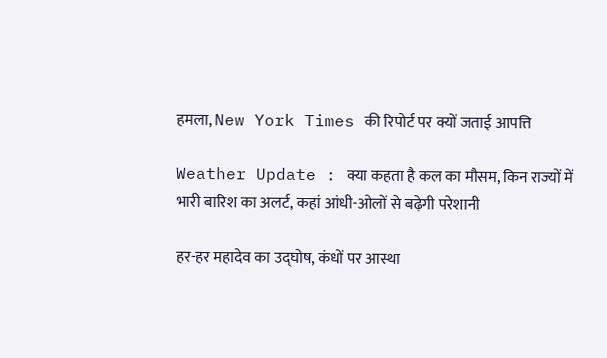हमला, New York Times की रिपोर्ट पर क्यों जताई आपत्ति

Weather Update : क्या कहता है कल का मौसम, किन राज्यों में भारी बारिश का अलर्ट, कहां आंधी-ओलों से बढ़ेगी परेशानी

हर-हर महादेव का उद्घोष, कंधों पर आस्था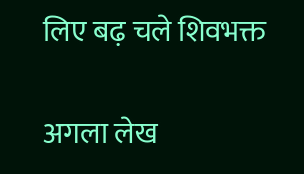लिए बढ़ चले शिवभक्त

अगला लेख